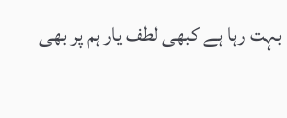بہت رہا ہے کبھی لطف یار ہم پر بھی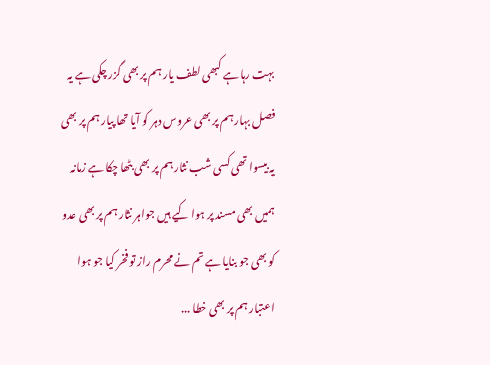بہت رہا ہے کبھی لطف یار ہم پر بھی گزر چکی ہے یہ فصل بہار ہم پر بھی عروس دہر کو آیا تھا پیار ہم پر بھی یہ بیسوا تھی کسی شب نثار ہم پر بھی بٹھا چکا ہے زمانہ ہمیں بھی مسند پر ہوا کیے ہیں جواہر نثار ہم پر بھی عدو کو بھی جو بنایا ہے تم نے محرم راز تو فخر کیا جو ہوا اعتبار ہم پر بھی خطا ...